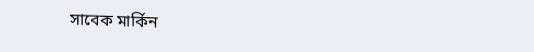সাবেক মার্কিন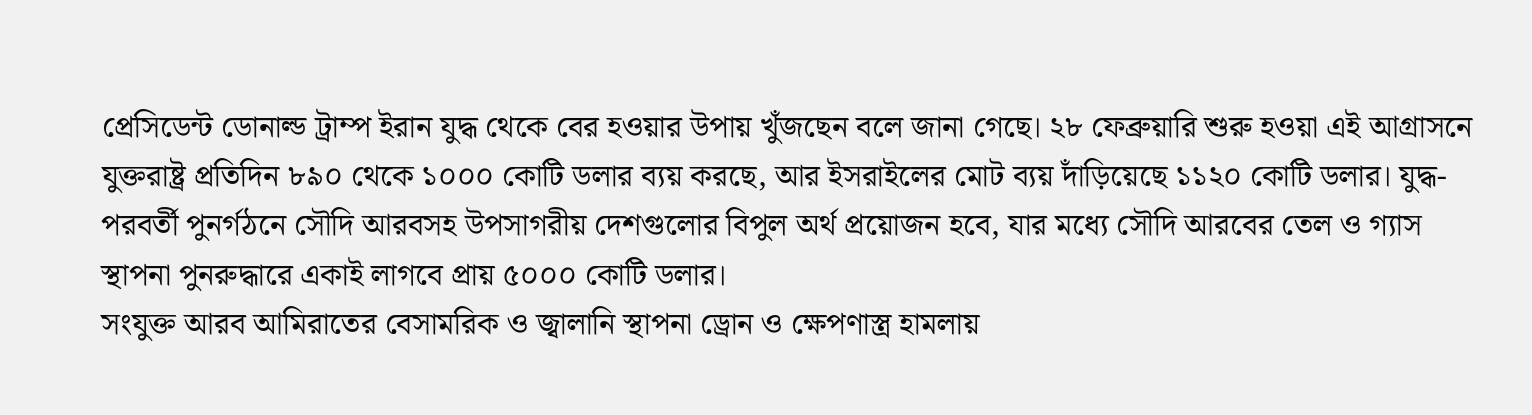প্রেসিডেন্ট ডোনাল্ড ট্রাম্প ইরান যুদ্ধ থেকে বের হওয়ার উপায় খুঁজছেন বলে জানা গেছে। ২৮ ফেব্রুয়ারি শুরু হওয়া এই আগ্রাসনে যুক্তরাষ্ট্র প্রতিদিন ৮৯০ থেকে ১০০০ কোটি ডলার ব্যয় করছে, আর ইসরাইলের মোট ব্যয় দাঁড়িয়েছে ১১২০ কোটি ডলার। যুদ্ধ-পরবর্তী পুনর্গঠনে সৌদি আরবসহ উপসাগরীয় দেশগুলোর বিপুল অর্থ প্রয়োজন হবে, যার মধ্যে সৌদি আরবের তেল ও গ্যাস স্থাপনা পুনরুদ্ধারে একাই লাগবে প্রায় ৫০০০ কোটি ডলার।
সংযুক্ত আরব আমিরাতের বেসামরিক ও জ্বালানি স্থাপনা ড্রোন ও ক্ষেপণাস্ত্র হামলায়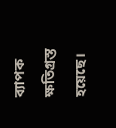ব্যাপক ক্ষতিগ্রস্ত হয়েছে।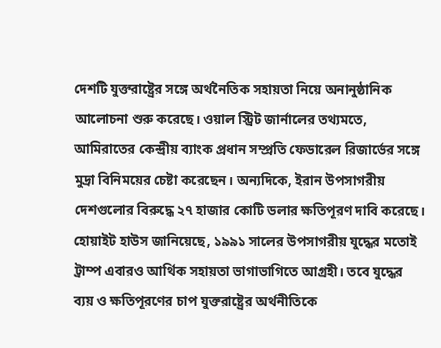দেশটি যুক্তরাষ্ট্রের সঙ্গে অর্থনৈতিক সহায়তা নিয়ে অনানুষ্ঠানিক আলোচনা শুরু করেছে। ওয়াল স্ট্রিট জার্নালের তথ্যমতে, আমিরাতের কেন্দ্রীয় ব্যাংক প্রধান সম্প্রতি ফেডারেল রিজার্ভের সঙ্গে মুদ্রা বিনিময়ের চেষ্টা করেছেন। অন্যদিকে, ইরান উপসাগরীয় দেশগুলোর বিরুদ্ধে ২৭ হাজার কোটি ডলার ক্ষতিপূরণ দাবি করেছে।
হোয়াইট হাউস জানিয়েছে, ১৯৯১ সালের উপসাগরীয় যুদ্ধের মতোই ট্রাম্প এবারও আর্থিক সহায়তা ভাগাভাগিতে আগ্রহী। তবে যুদ্ধের ব্যয় ও ক্ষতিপূরণের চাপ যুক্তরাষ্ট্রের অর্থনীতিকে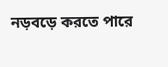নড়বড়ে করতে পারে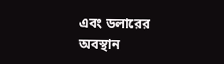এবং ডলারের অবস্থান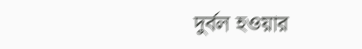দুর্বল হওয়ার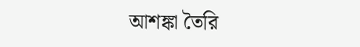আশঙ্কা তৈরি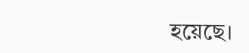হয়েছে।